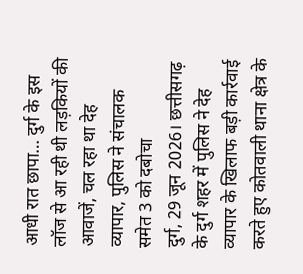आधी रात छापा… दुर्ग के इस लॉज से आ रही थी लड़कियों की आवाजें, चल रहा था देह व्यापार, पुलिस ने संचालक समेत 3 को दबोचा
दुर्ग, 29 जून 2026। छत्तीसगढ़ के दुर्ग शहर में पुलिस ने देह व्यापार के खिलाफ बड़ी कार्रवाई करते हुए कोतवाली थाना क्षेत्र के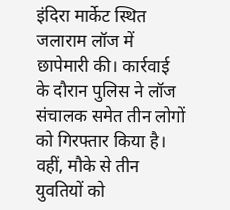इंदिरा मार्केट स्थित जलाराम लॉज में छापेमारी की। कार्रवाई के दौरान पुलिस ने लॉज संचालक समेत तीन लोगों को गिरफ्तार किया है। वहीं, मौके से तीन युवतियों को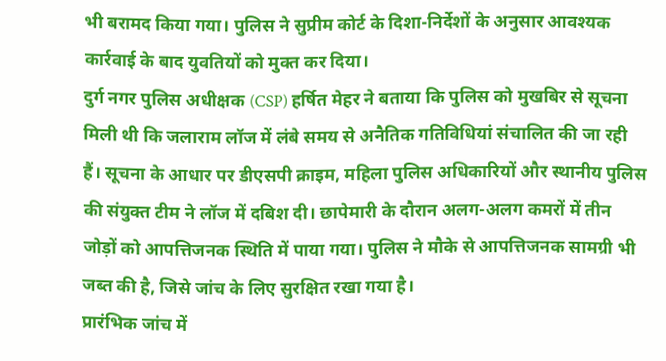भी बरामद किया गया। पुलिस ने सुप्रीम कोर्ट के दिशा-निर्देशों के अनुसार आवश्यक कार्रवाई के बाद युवतियों को मुक्त कर दिया।
दुर्ग नगर पुलिस अधीक्षक (CSP) हर्षित मेहर ने बताया कि पुलिस को मुखबिर से सूचना मिली थी कि जलाराम लॉज में लंबे समय से अनैतिक गतिविधियां संचालित की जा रही हैं। सूचना के आधार पर डीएसपी क्राइम, महिला पुलिस अधिकारियों और स्थानीय पुलिस की संयुक्त टीम ने लॉज में दबिश दी। छापेमारी के दौरान अलग-अलग कमरों में तीन जोड़ों को आपत्तिजनक स्थिति में पाया गया। पुलिस ने मौके से आपत्तिजनक सामग्री भी जब्त की है, जिसे जांच के लिए सुरक्षित रखा गया है।
प्रारंभिक जांच में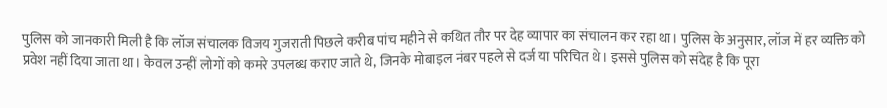पुलिस को जानकारी मिली है कि लॉज संचालक विजय गुजराती पिछले करीब पांच महीने से कथित तौर पर देह व्यापार का संचालन कर रहा था। पुलिस के अनुसार, लॉज में हर व्यक्ति को प्रवेश नहीं दिया जाता था। केवल उन्हीं लोगों को कमरे उपलब्ध कराए जाते थे, जिनके मोबाइल नंबर पहले से दर्ज या परिचित थे। इससे पुलिस को संदेह है कि पूरा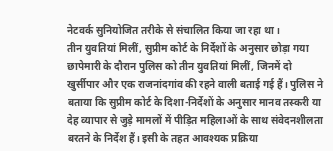नेटवर्क सुनियोजित तरीके से संचालित किया जा रहा था।
तीन युवतियां मिलीं, सुप्रीम कोर्ट के निर्देशों के अनुसार छोड़ा गया
छापेमारी के दौरान पुलिस को तीन युवतियां मिलीं, जिनमें दो खुर्सीपार और एक राजनांदगांव की रहने वाली बताई गई हैं। पुलिस ने बताया कि सुप्रीम कोर्ट के दिशा-निर्देशों के अनुसार मानव तस्करी या देह व्यापार से जुड़े मामलों में पीड़ित महिलाओं के साथ संवेदनशीलता बरतने के निर्देश हैं। इसी के तहत आवश्यक प्रक्रिया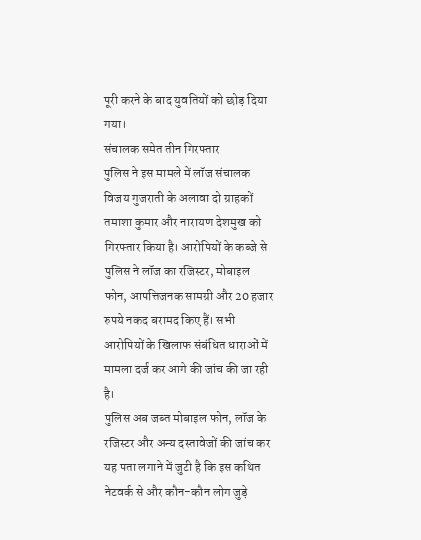पूरी करने के बाद युवतियों को छोड़ दिया गया।
संचालक समेत तीन गिरफ्तार
पुलिस ने इस मामले में लॉज संचालक विजय गुजराती के अलावा दो ग्राहकों तमाशा कुमार और नारायण देशमुख को गिरफ्तार किया है। आरोपियों के कब्जे से पुलिस ने लॉज का रजिस्टर, मोबाइल फोन, आपत्तिजनक सामग्री और 20 हजार रुपये नकद बरामद किए हैं। सभी आरोपियों के खिलाफ संबंधित धाराओं में मामला दर्ज कर आगे की जांच की जा रही है।
पुलिस अब जब्त मोबाइल फोन, लॉज के रजिस्टर और अन्य दस्तावेजों की जांच कर यह पता लगाने में जुटी है कि इस कथित नेटवर्क से और कौन-कौन लोग जुड़े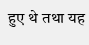हुए थे तथा यह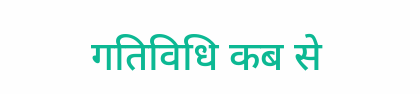गतिविधि कब से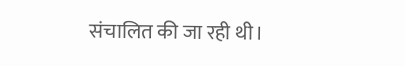संचालित की जा रही थी।